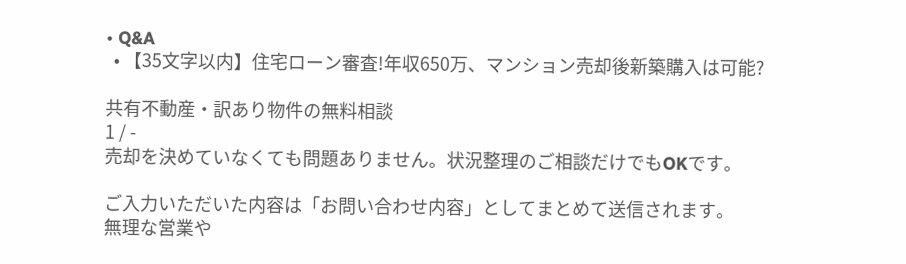• Q&A
  • 【35文字以内】住宅ローン審査!年収650万、マンション売却後新築購入は可能?

共有不動産・訳あり物件の無料相談
1 / -
売却を決めていなくても問題ありません。状況整理のご相談だけでもOKです。

ご入力いただいた内容は「お問い合わせ内容」としてまとめて送信されます。
無理な営業や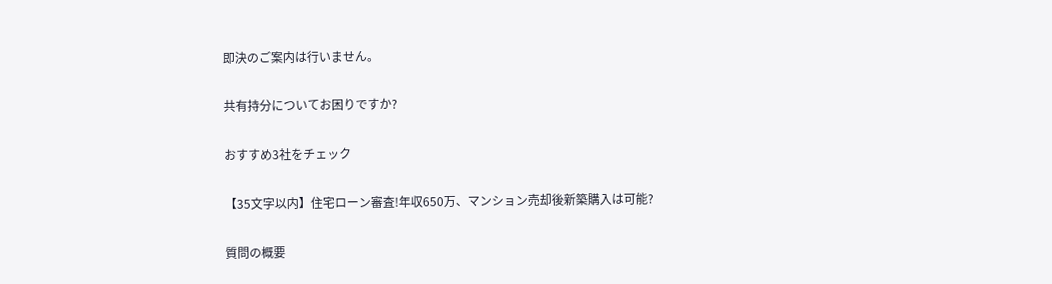即決のご案内は行いません。

共有持分についてお困りですか?

おすすめ3社をチェック

【35文字以内】住宅ローン審査!年収650万、マンション売却後新築購入は可能?

質問の概要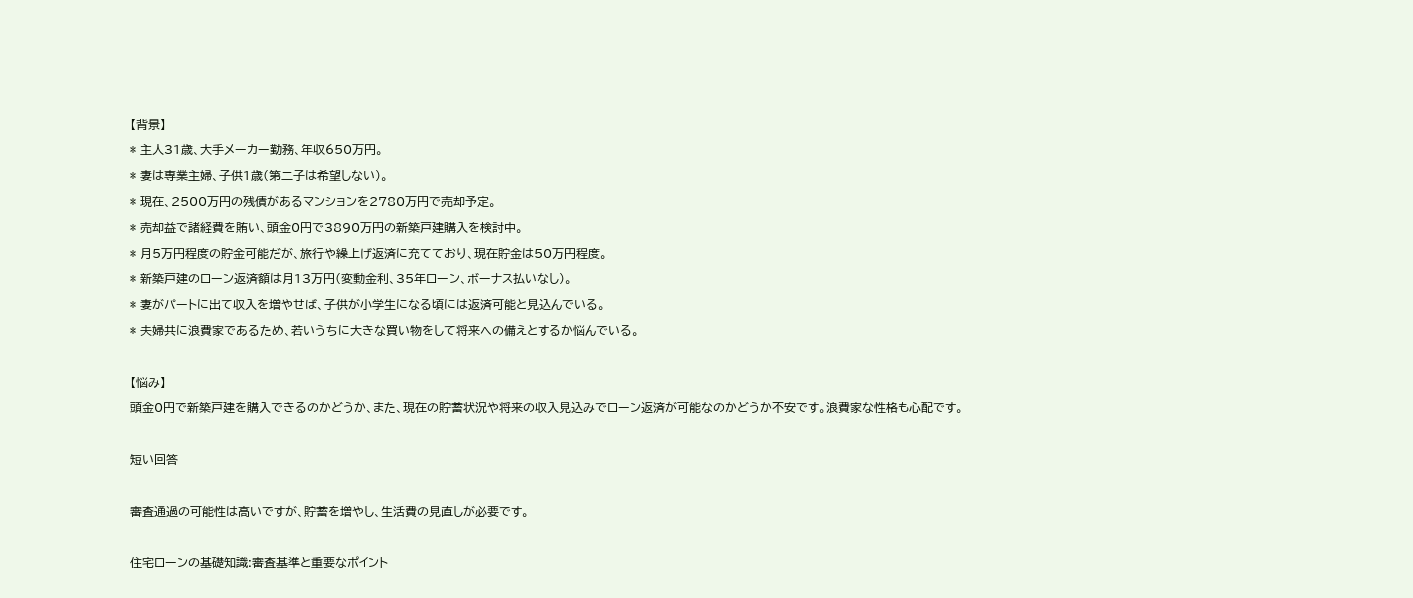【背景】
* 主人31歳、大手メーカー勤務、年収650万円。
* 妻は専業主婦、子供1歳(第二子は希望しない)。
* 現在、2500万円の残債があるマンションを2780万円で売却予定。
* 売却益で諸経費を賄い、頭金0円で3890万円の新築戸建購入を検討中。
* 月5万円程度の貯金可能だが、旅行や繰上げ返済に充てており、現在貯金は50万円程度。
* 新築戸建のローン返済額は月13万円(変動金利、35年ローン、ボーナス払いなし)。
* 妻がパートに出て収入を増やせば、子供が小学生になる頃には返済可能と見込んでいる。
* 夫婦共に浪費家であるため、若いうちに大きな買い物をして将来への備えとするか悩んでいる。

【悩み】
頭金0円で新築戸建を購入できるのかどうか、また、現在の貯蓄状況や将来の収入見込みでローン返済が可能なのかどうか不安です。浪費家な性格も心配です。

短い回答

審査通過の可能性は高いですが、貯蓄を増やし、生活費の見直しが必要です。

住宅ローンの基礎知識:審査基準と重要なポイント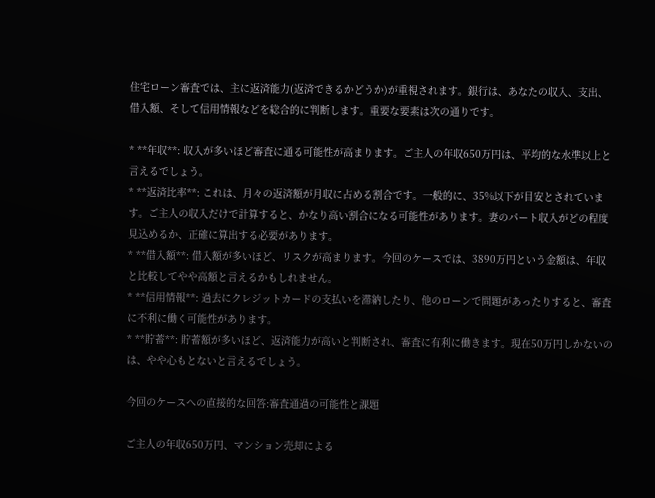住宅ローン審査では、主に返済能力(返済できるかどうか)が重視されます。銀行は、あなたの収入、支出、借入額、そして信用情報などを総合的に判断します。重要な要素は次の通りです。

* **年収**: 収入が多いほど審査に通る可能性が高まります。ご主人の年収650万円は、平均的な水準以上と言えるでしょう。
* **返済比率**: これは、月々の返済額が月収に占める割合です。一般的に、35%以下が目安とされています。ご主人の収入だけで計算すると、かなり高い割合になる可能性があります。妻のパート収入がどの程度見込めるか、正確に算出する必要があります。
* **借入額**: 借入額が多いほど、リスクが高まります。今回のケースでは、3890万円という金額は、年収と比較してやや高額と言えるかもしれません。
* **信用情報**: 過去にクレジットカードの支払いを滞納したり、他のローンで問題があったりすると、審査に不利に働く可能性があります。
* **貯蓄**: 貯蓄額が多いほど、返済能力が高いと判断され、審査に有利に働きます。現在50万円しかないのは、やや心もとないと言えるでしょう。

今回のケースへの直接的な回答:審査通過の可能性と課題

ご主人の年収650万円、マンション売却による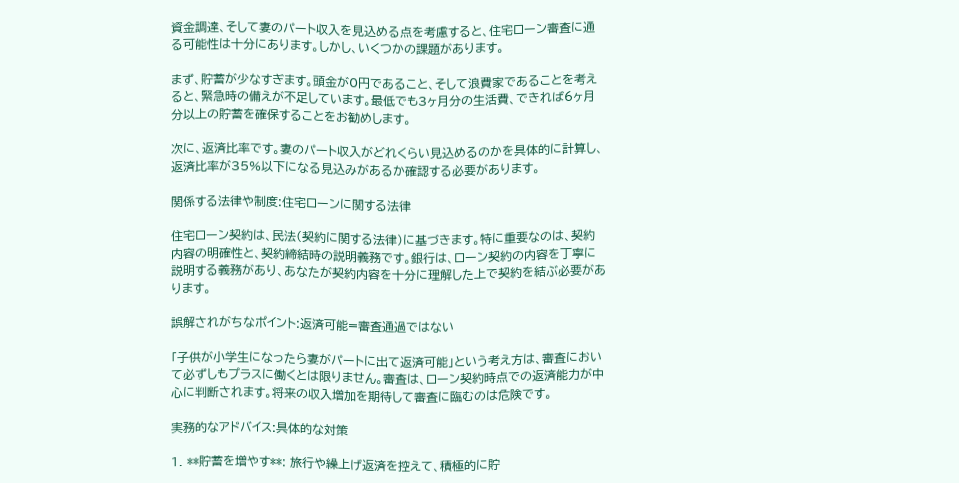資金調達、そして妻のパート収入を見込める点を考慮すると、住宅ローン審査に通る可能性は十分にあります。しかし、いくつかの課題があります。

まず、貯蓄が少なすぎます。頭金が0円であること、そして浪費家であることを考えると、緊急時の備えが不足しています。最低でも3ヶ月分の生活費、できれば6ヶ月分以上の貯蓄を確保することをお勧めします。

次に、返済比率です。妻のパート収入がどれくらい見込めるのかを具体的に計算し、返済比率が35%以下になる見込みがあるか確認する必要があります。

関係する法律や制度:住宅ローンに関する法律

住宅ローン契約は、民法(契約に関する法律)に基づきます。特に重要なのは、契約内容の明確性と、契約締結時の説明義務です。銀行は、ローン契約の内容を丁寧に説明する義務があり、あなたが契約内容を十分に理解した上で契約を結ぶ必要があります。

誤解されがちなポイント:返済可能=審査通過ではない

「子供が小学生になったら妻がパートに出て返済可能」という考え方は、審査において必ずしもプラスに働くとは限りません。審査は、ローン契約時点での返済能力が中心に判断されます。将来の収入増加を期待して審査に臨むのは危険です。

実務的なアドバイス:具体的な対策

1. **貯蓄を増やす**: 旅行や繰上げ返済を控えて、積極的に貯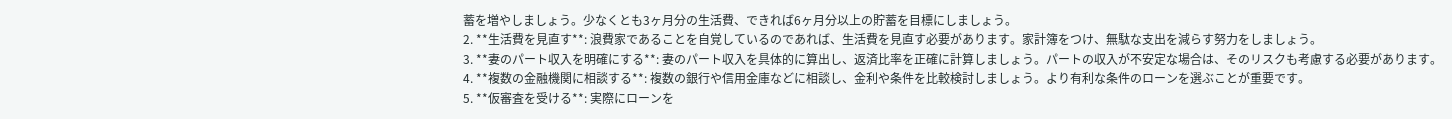蓄を増やしましょう。少なくとも3ヶ月分の生活費、できれば6ヶ月分以上の貯蓄を目標にしましょう。
2. **生活費を見直す**: 浪費家であることを自覚しているのであれば、生活費を見直す必要があります。家計簿をつけ、無駄な支出を減らす努力をしましょう。
3. **妻のパート収入を明確にする**: 妻のパート収入を具体的に算出し、返済比率を正確に計算しましょう。パートの収入が不安定な場合は、そのリスクも考慮する必要があります。
4. **複数の金融機関に相談する**: 複数の銀行や信用金庫などに相談し、金利や条件を比較検討しましょう。より有利な条件のローンを選ぶことが重要です。
5. **仮審査を受ける**: 実際にローンを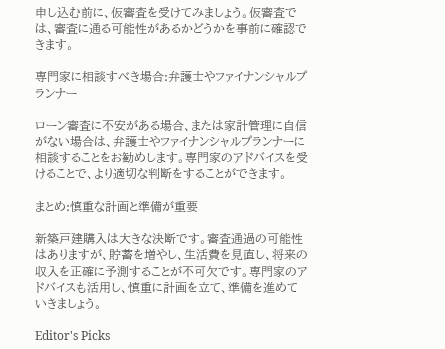申し込む前に、仮審査を受けてみましょう。仮審査では、審査に通る可能性があるかどうかを事前に確認できます。

専門家に相談すべき場合:弁護士やファイナンシャルプランナー

ローン審査に不安がある場合、または家計管理に自信がない場合は、弁護士やファイナンシャルプランナーに相談することをお勧めします。専門家のアドバイスを受けることで、より適切な判断をすることができます。

まとめ:慎重な計画と準備が重要

新築戸建購入は大きな決断です。審査通過の可能性はありますが、貯蓄を増やし、生活費を見直し、将来の収入を正確に予測することが不可欠です。専門家のアドバイスも活用し、慎重に計画を立て、準備を進めていきましょう。

Editor's Picks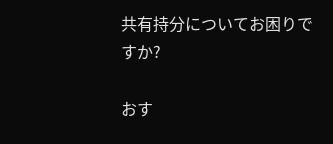共有持分についてお困りですか?

おす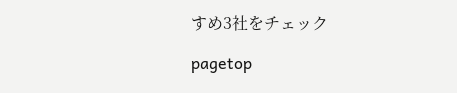すめ3社をチェック

pagetop